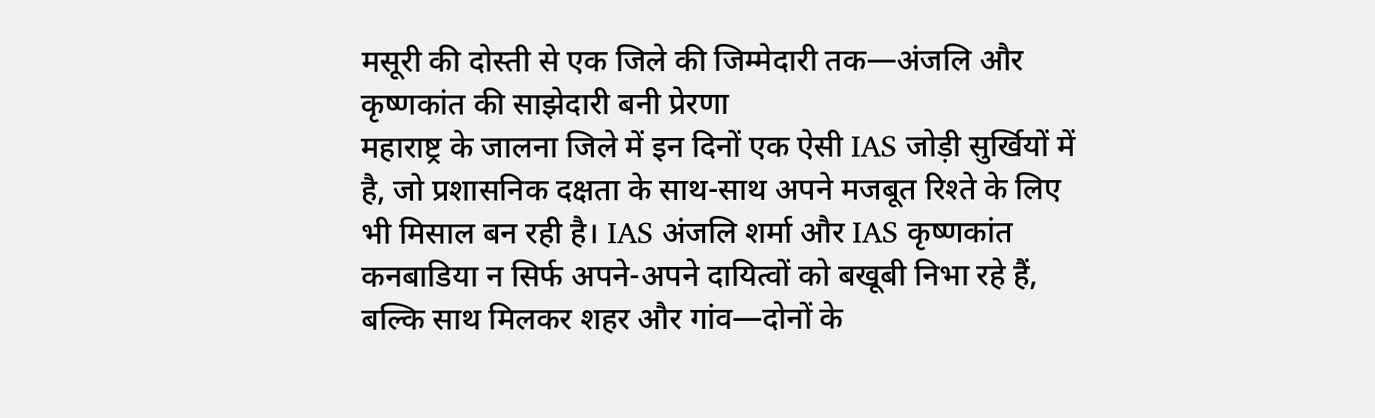मसूरी की दोस्ती से एक जिले की जिम्मेदारी तक—अंजलि और कृष्णकांत की साझेदारी बनी प्रेरणा
महाराष्ट्र के जालना जिले में इन दिनों एक ऐसी IAS जोड़ी सुर्खियों में है, जो प्रशासनिक दक्षता के साथ-साथ अपने मजबूत रिश्ते के लिए भी मिसाल बन रही है। IAS अंजलि शर्मा और IAS कृष्णकांत कनबाडिया न सिर्फ अपने-अपने दायित्वों को बखूबी निभा रहे हैं, बल्कि साथ मिलकर शहर और गांव—दोनों के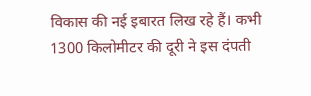विकास की नई इबारत लिख रहे हैं। कभी 1300 किलोमीटर की दूरी ने इस दंपती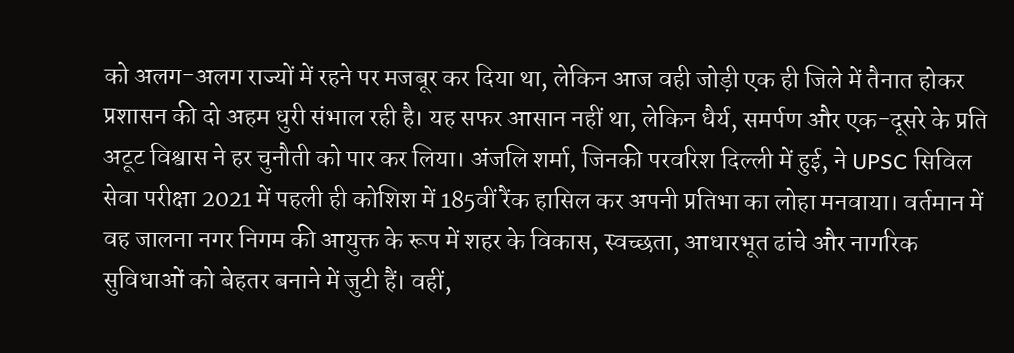को अलग-अलग राज्यों में रहने पर मजबूर कर दिया था, लेकिन आज वही जोड़ी एक ही जिले में तैनात होकर प्रशासन की दो अहम धुरी संभाल रही है। यह सफर आसान नहीं था, लेकिन धैर्य, समर्पण और एक-दूसरे के प्रति अटूट विश्वास ने हर चुनौती को पार कर लिया। अंजलि शर्मा, जिनकी परवरिश दिल्ली में हुई, ने UPSC सिविल सेवा परीक्षा 2021 में पहली ही कोशिश में 185वीं रैंक हासिल कर अपनी प्रतिभा का लोहा मनवाया। वर्तमान में वह जालना नगर निगम की आयुक्त के रूप में शहर के विकास, स्वच्छता, आधारभूत ढांचे और नागरिक सुविधाओं को बेहतर बनाने में जुटी हैं। वहीं,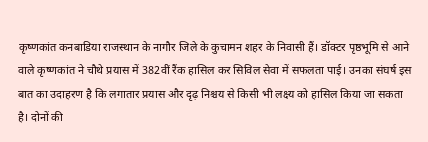कृष्णकांत कनबाडिया राजस्थान के नागौर जिले के कुचामन शहर के निवासी हैं। डॉक्टर पृष्ठभूमि से आने वाले कृष्णकांत ने चौथे प्रयास में 382वीं रैंक हासिल कर सिविल सेवा में सफलता पाई। उनका संघर्ष इस बात का उदाहरण है कि लगातार प्रयास और दृढ़ निश्चय से किसी भी लक्ष्य को हासिल किया जा सकता है। दोनों की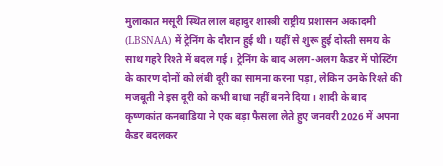मुलाकात मसूरी स्थित लाल बहादुर शास्त्री राष्ट्रीय प्रशासन अकादमी (LBSNAA) में ट्रेनिंग के दौरान हुई थी। यहीं से शुरू हुई दोस्ती समय के साथ गहरे रिश्ते में बदल गई। ट्रेनिंग के बाद अलग-अलग कैडर में पोस्टिंग के कारण दोनों को लंबी दूरी का सामना करना पड़ा, लेकिन उनके रिश्ते की मजबूती ने इस दूरी को कभी बाधा नहीं बनने दिया। शादी के बाद कृष्णकांत कनबाडिया ने एक बड़ा फैसला लेते हुए जनवरी 2026 में अपना कैडर बदलकर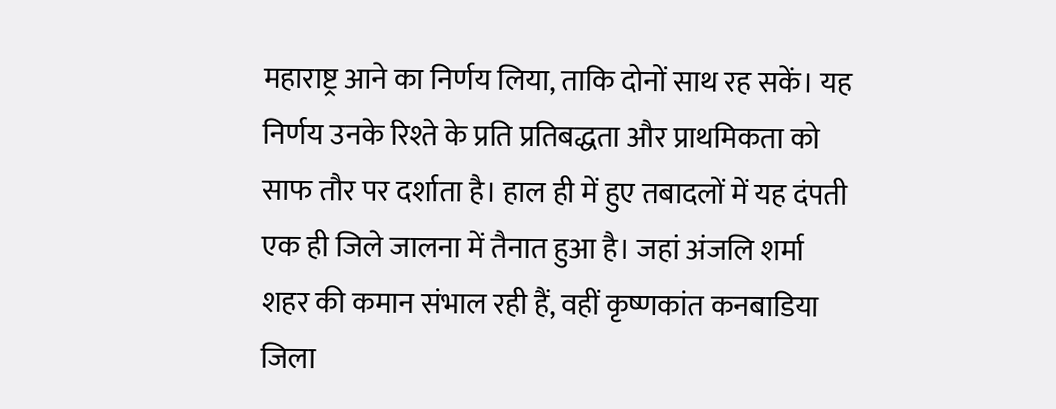महाराष्ट्र आने का निर्णय लिया, ताकि दोनों साथ रह सकें। यह निर्णय उनके रिश्ते के प्रति प्रतिबद्धता और प्राथमिकता को साफ तौर पर दर्शाता है। हाल ही में हुए तबादलों में यह दंपती एक ही जिले जालना में तैनात हुआ है। जहां अंजलि शर्मा शहर की कमान संभाल रही हैं, वहीं कृष्णकांत कनबाडिया जिला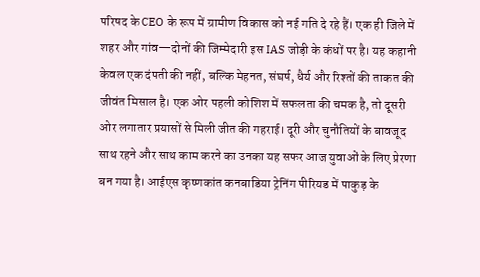परिषद के CEO के रूप में ग्रामीण विकास को नई गति दे रहे हैं। एक ही जिले में शहर और गांव—दोनों की जिम्मेदारी इस IAS जोड़ी के कंधों पर है। यह कहानी केवल एक दंपती की नहीं, बल्कि मेहनत, संघर्ष, धैर्य और रिश्तों की ताकत की जीवंत मिसाल है। एक ओर पहली कोशिश में सफलता की चमक है, तो दूसरी ओर लगातार प्रयासों से मिली जीत की गहराई। दूरी और चुनौतियों के बावजूद साथ रहने और साथ काम करने का उनका यह सफर आज युवाओं के लिए प्रेरणा बन गया है। आईएस कृष्णकांत कनबाडिया ट्रेनिंग पीरियड में पाकुड़ के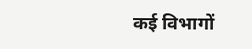कई विभागों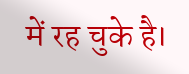में रह चुके है।